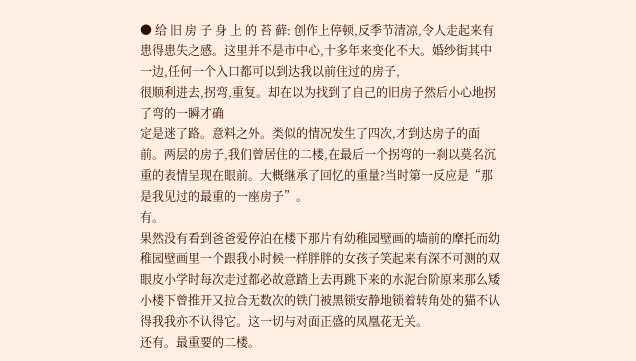● 给 旧 房 子 身 上 的 苔 藓: 创作上停顿,反季节清凉,令人走起来有患得患失之感。这里并不是市中心,十多年来变化不大。婚纱街其中一边,任何一个入口都可以到达我以前住过的房子,
很顺利进去,拐弯,重复。却在以为找到了自己的旧房子然后小心地拐了弯的一瞬才确
定是迷了路。意料之外。类似的情况发生了四次,才到达房子的面前。两层的房子,我们曾居住的二楼,在最后一个拐弯的一刹以莫名沉重的表情呈现在眼前。大概继承了回忆的重量?当时第一反应是“那是我见过的最重的一座房子”。
有。
果然没有看到爸爸爱停泊在楼下那片有幼稚园壁画的墙前的摩托而幼稚园壁画里一个跟我小时候一样胖胖的女孩子笑起来有深不可测的双眼皮小学时每次走过都必故意踏上去再跳下来的水泥台阶原来那么矮小楼下曾推开又拉合无数次的铁门被黑锁安静地锁着转角处的猫不认得我我亦不认得它。这一切与对面正盛的凤凰花无关。
还有。最重要的二楼。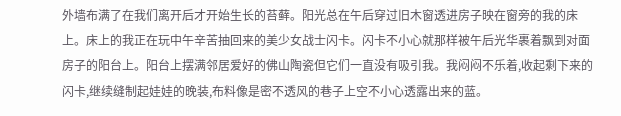外墙布满了在我们离开后才开始生长的苔藓。阳光总在午后穿过旧木窗透进房子映在窗旁的我的床上。床上的我正在玩中午辛苦抽回来的美少女战士闪卡。闪卡不小心就那样被午后光华裹着飘到对面房子的阳台上。阳台上摆满邻居爱好的佛山陶瓷但它们一直没有吸引我。我闷闷不乐着,收起剩下来的闪卡,继续缝制起娃娃的晚装,布料像是密不透风的巷子上空不小心透露出来的蓝。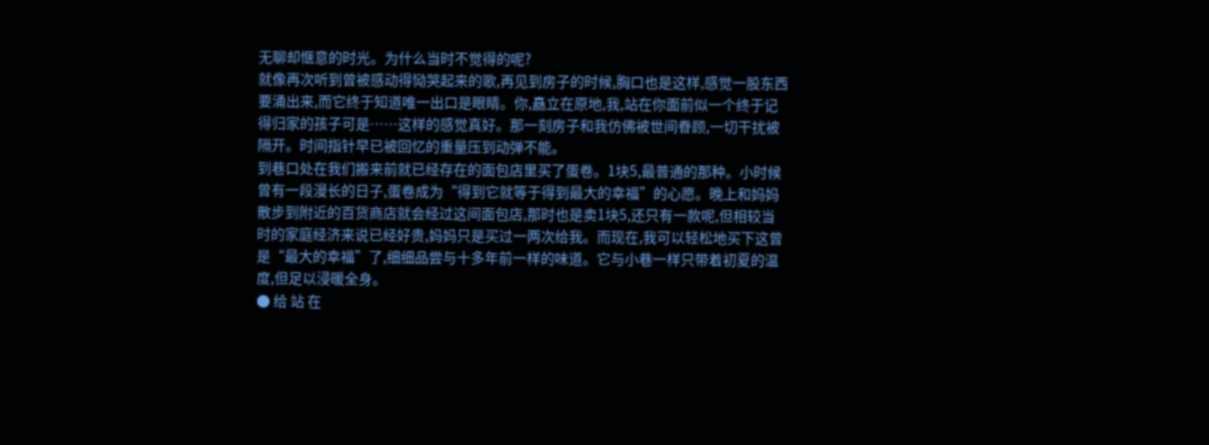无聊却惬意的时光。为什么当时不觉得的呢?
就像再次听到曾被感动得恸哭起来的歌,再见到房子的时候,胸口也是这样,感觉一股东西要涌出来,而它终于知道唯一出口是眼睛。你,矗立在原地,我,站在你面前似一个终于记得归家的孩子可是……这样的感觉真好。那一刻房子和我仿佛被世间眷顾,一切干扰被隔开。时间指针早已被回忆的重量压到动弹不能。
到巷口处在我们搬来前就已经存在的面包店里买了蛋卷。1块5,最普通的那种。小时候曾有一段漫长的日子,蛋卷成为“得到它就等于得到最大的幸福”的心愿。晚上和妈妈散步到附近的百货商店就会经过这间面包店,那时也是卖1块5,还只有一款呢,但相较当时的家庭经济来说已经好贵,妈妈只是买过一两次给我。而现在,我可以轻松地买下这曾是“最大的幸福”了,细细品尝与十多年前一样的味道。它与小巷一样只带着初夏的温度,但足以浸暖全身。
● 给 站 在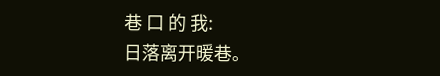巷 口 的 我:
日落离开暖巷。